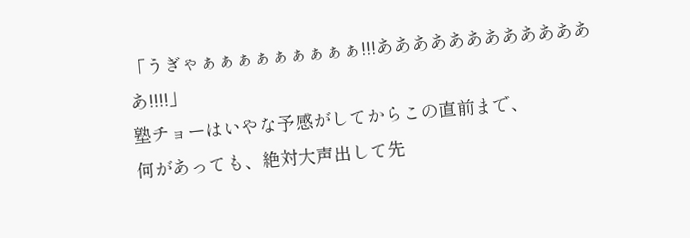「うぎゃぁぁぁぁぁぁぁぁぁ!!!あああああああああああああ!!!!」
塾チョーはいやな予感がしてからこの直前まで、
何があっても、絶対大声出して先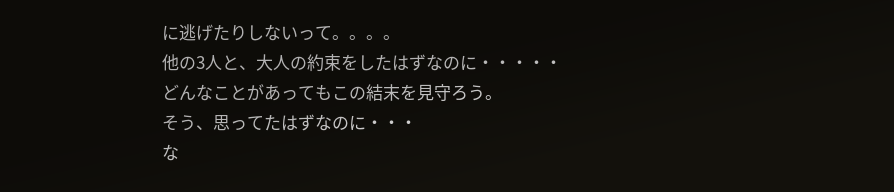に逃げたりしないって。。。。
他の3人と、大人の約束をしたはずなのに・・・・・
どんなことがあってもこの結末を見守ろう。
そう、思ってたはずなのに・・・
な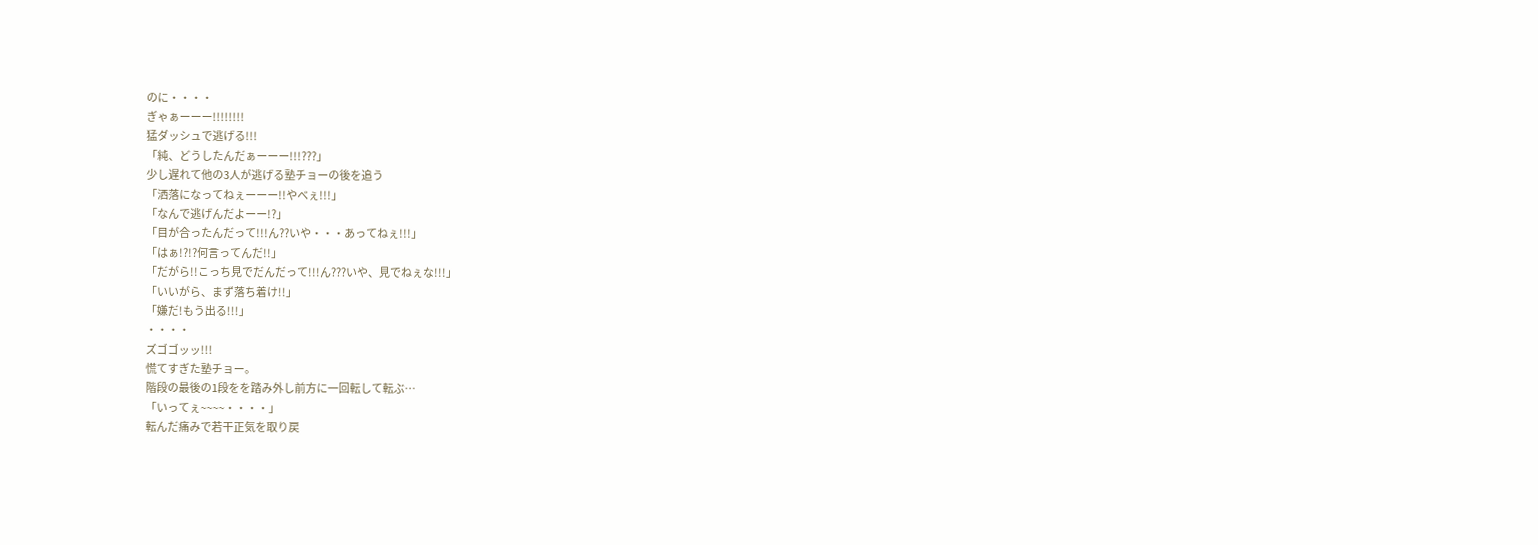のに・・・・
ぎゃぁーーー!!!!!!!!
猛ダッシュで逃げる!!!
「純、どうしたんだぁーーー!!!???」
少し遅れて他の3人が逃げる塾チョーの後を追う
「洒落になってねぇーーー!!やべぇ!!!」
「なんで逃げんだよーー!?」
「目が合ったんだって!!!ん??いや・・・あってねぇ!!!」
「はぁ!?!?何言ってんだ!!」
「だがら!!こっち見でだんだって!!!ん???いや、見でねぇな!!!」
「いいがら、まず落ち着け!!」
「嫌だ!もう出る!!!」
・・・・
ズゴゴッッ!!!
慌てすぎた塾チョー。
階段の最後の1段をを踏み外し前方に一回転して転ぶ…
「いってぇ~~~~・・・・」
転んだ痛みで若干正気を取り戻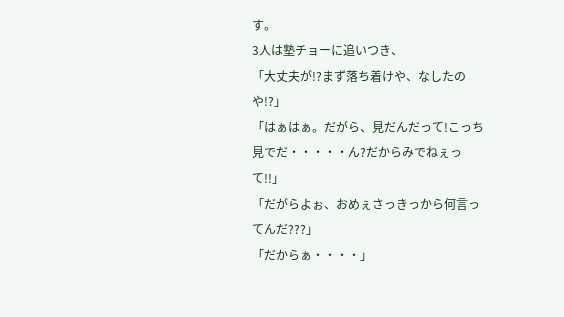す。
3人は塾チョーに追いつき、
「大丈夫が!?まず落ち着けや、なしたのや!?」
「はぁはぁ。だがら、見だんだって!こっち見でだ・・・・・ん?だからみでねぇって!!」
「だがらよぉ、おめぇさっきっから何言ってんだ???」
「だからぁ・・・・」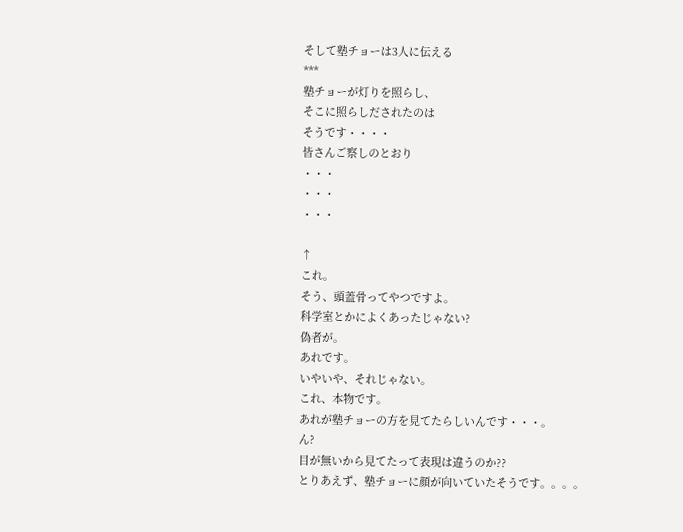そして塾チョーは3人に伝える
***
塾チョーが灯りを照らし、
そこに照らしだされたのは
そうです・・・・
皆さんご察しのとおり
・・・
・・・
・・・

↑
これ。
そう、頭蓋骨ってやつですよ。
科学室とかによくあったじゃない?
偽者が。
あれです。
いやいや、それじゃない。
これ、本物です。
あれが塾チョーの方を見てたらしいんです・・・。
ん?
目が無いから見てたって表現は違うのか??
とりあえず、塾チョーに顔が向いていたそうです。。。。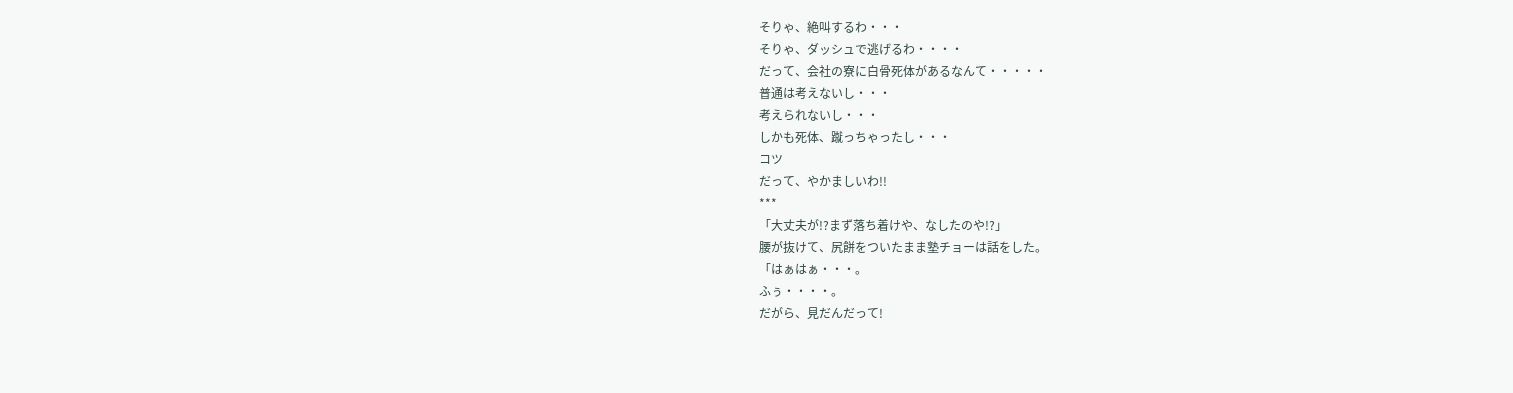そりゃ、絶叫するわ・・・
そりゃ、ダッシュで逃げるわ・・・・
だって、会社の寮に白骨死体があるなんて・・・・・
普通は考えないし・・・
考えられないし・・・
しかも死体、蹴っちゃったし・・・
コツ
だって、やかましいわ!!
***
「大丈夫が!?まず落ち着けや、なしたのや!?」
腰が抜けて、尻餅をついたまま塾チョーは話をした。
「はぁはぁ・・・。
ふぅ・・・・。
だがら、見だんだって!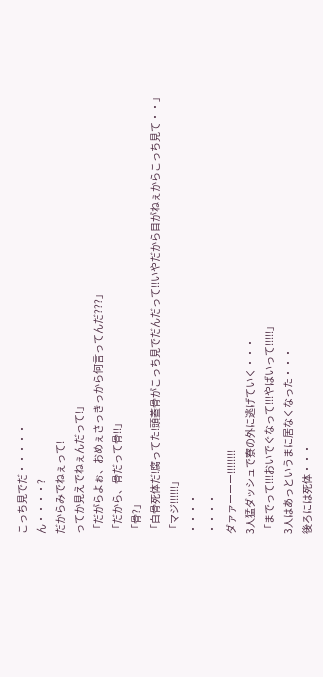こっち見でだ・・・・・
ん・・・・?
だからみでねぇって!
ってか見えでねぇんだって!」
「だがらよぉ、おめぇさっきっから何言ってんだ???」
「だから、骨だって骨!!」
「骨?」
「白骨死体だ!腐ってた!頭蓋骨がこっち見でだんだって!!いやだから目がねぇからこっち見て・・」
「マジ!!!!!!」
・・・・
・・・・
ダァァーーー!!!!!!!!
3人猛ダッシュで寮の外に逃げていく・・・
「までって!!!おいでぐなって!!!やばいって!!!!!」
3人はあっというまに居なくなった・・・
後ろには死体・・・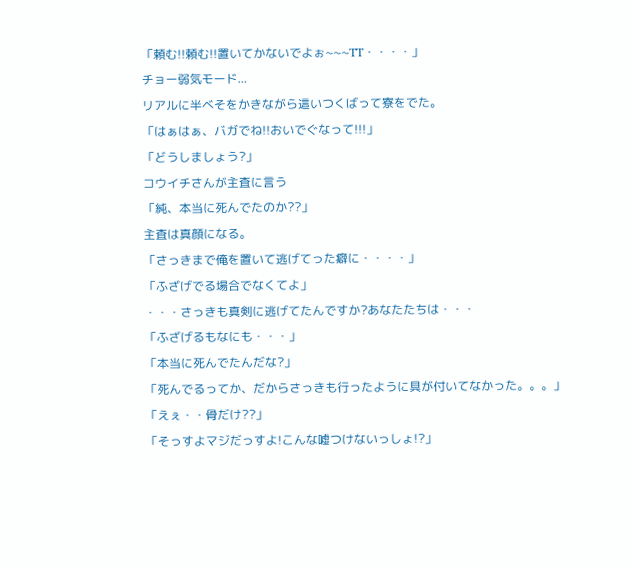「頼む!!頼む!!置いてかないでよぉ~~~TT・・・・」
チョー弱気モード...
リアルに半べそをかきながら這いつくばって寮をでた。
「はぁはぁ、バガでね!!おいでぐなって!!!」
「どうしましょう?」
コウイチさんが主査に言う
「純、本当に死んでたのか??」
主査は真顔になる。
「さっきまで俺を置いて逃げてった癖に・・・・」
「ふざげでる場合でなくてよ」
・・・さっきも真剣に逃げてたんですか?あなたたちは・・・
「ふざげるもなにも・・・」
「本当に死んでたんだな?」
「死んでるってか、だからさっきも行ったように具が付いてなかった。。。」
「えぇ・・骨だけ??」
「そっすよマジだっすよ!こんな嘘つけないっしょ!?」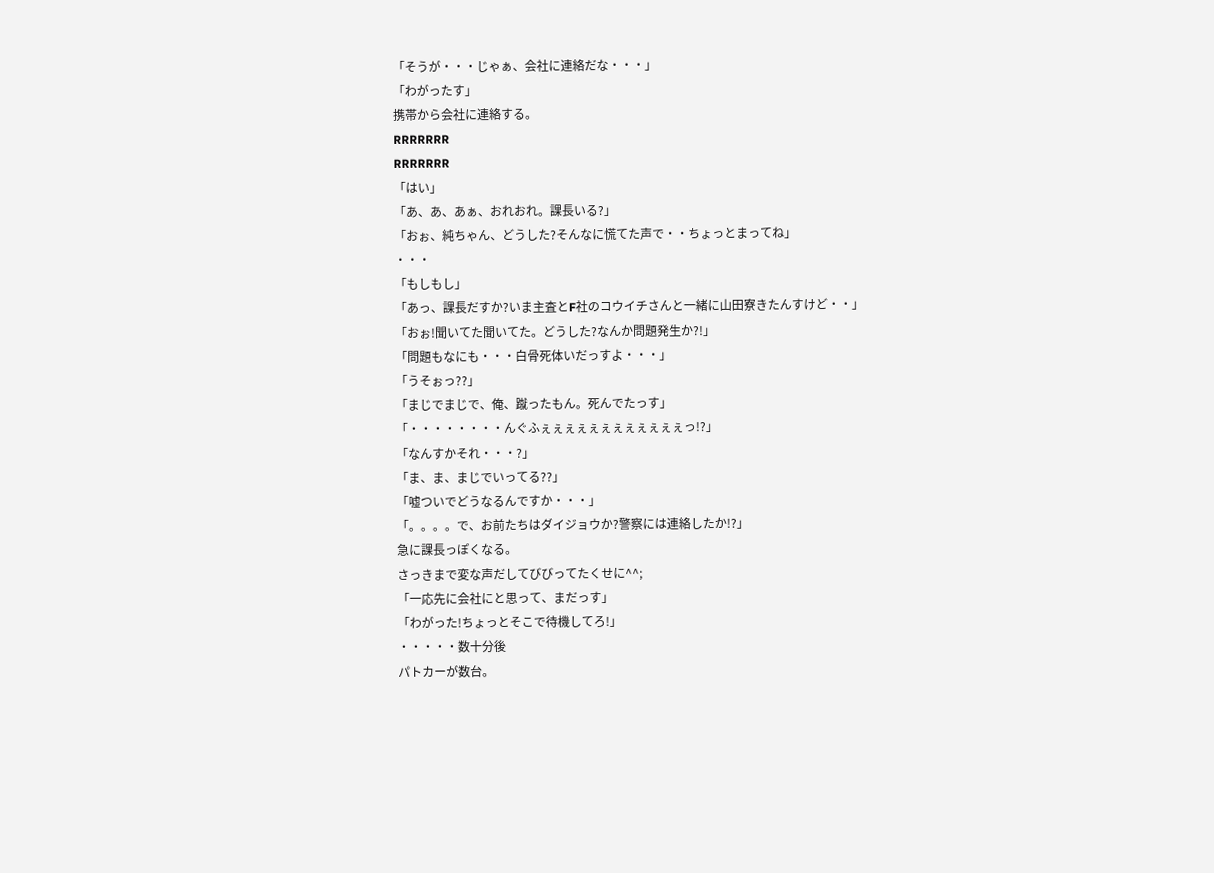「そうが・・・じゃぁ、会社に連絡だな・・・」
「わがったす」
携帯から会社に連絡する。
RRRRRRR
RRRRRRR
「はい」
「あ、あ、あぁ、おれおれ。課長いる?」
「おぉ、純ちゃん、どうした?そんなに慌てた声で・・ちょっとまってね」
・・・
「もしもし」
「あっ、課長だすか?いま主査とF社のコウイチさんと一緒に山田寮きたんすけど・・」
「おぉ!聞いてた聞いてた。どうした?なんか問題発生か?!」
「問題もなにも・・・白骨死体いだっすよ・・・」
「うそぉっ??」
「まじでまじで、俺、蹴ったもん。死んでたっす」
「・・・・・・・・んぐふぇぇぇぇぇぇぇぇぇぇぇぇっ!?」
「なんすかそれ・・・?」
「ま、ま、まじでいってる??」
「嘘ついでどうなるんですか・・・」
「。。。。で、お前たちはダイジョウか?警察には連絡したか!?」
急に課長っぽくなる。
さっきまで変な声だしてびびってたくせに^^;
「一応先に会社にと思って、まだっす」
「わがった!ちょっとそこで待機してろ!」
・・・・・数十分後
パトカーが数台。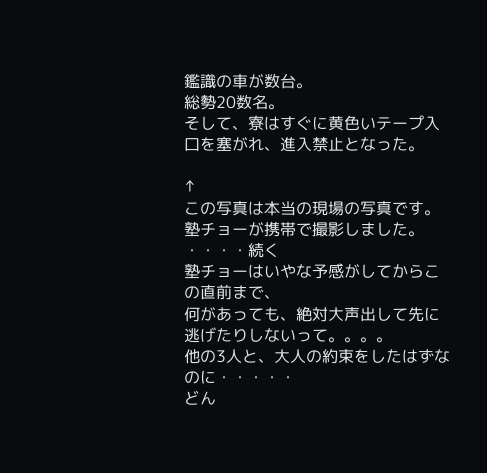鑑識の車が数台。
総勢20数名。
そして、寮はすぐに黄色いテープ入口を塞がれ、進入禁止となった。

↑
この写真は本当の現場の写真です。
塾チョーが携帯で撮影しました。
・・・・続く
塾チョーはいやな予感がしてからこの直前まで、
何があっても、絶対大声出して先に逃げたりしないって。。。。
他の3人と、大人の約束をしたはずなのに・・・・・
どん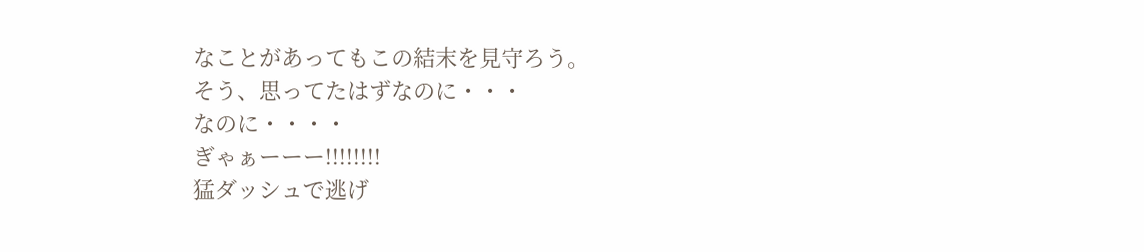なことがあってもこの結末を見守ろう。
そう、思ってたはずなのに・・・
なのに・・・・
ぎゃぁーーー!!!!!!!!
猛ダッシュで逃げ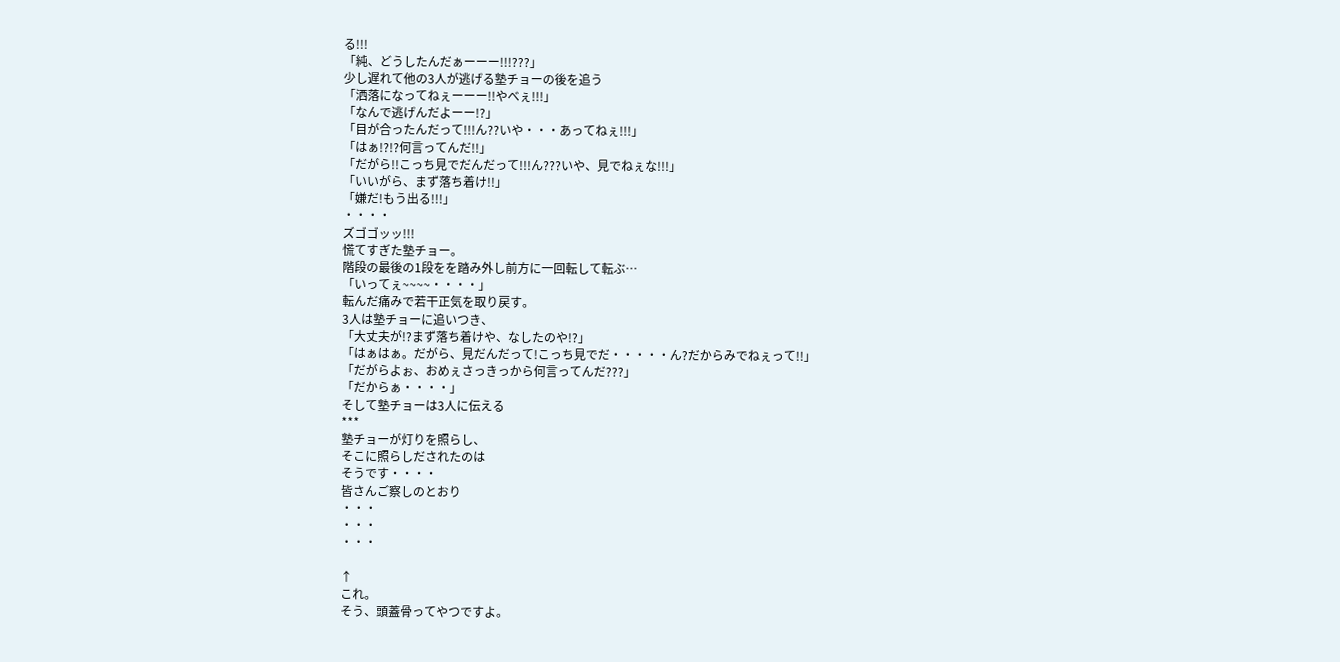る!!!
「純、どうしたんだぁーーー!!!???」
少し遅れて他の3人が逃げる塾チョーの後を追う
「洒落になってねぇーーー!!やべぇ!!!」
「なんで逃げんだよーー!?」
「目が合ったんだって!!!ん??いや・・・あってねぇ!!!」
「はぁ!?!?何言ってんだ!!」
「だがら!!こっち見でだんだって!!!ん???いや、見でねぇな!!!」
「いいがら、まず落ち着け!!」
「嫌だ!もう出る!!!」
・・・・
ズゴゴッッ!!!
慌てすぎた塾チョー。
階段の最後の1段をを踏み外し前方に一回転して転ぶ…
「いってぇ~~~~・・・・」
転んだ痛みで若干正気を取り戻す。
3人は塾チョーに追いつき、
「大丈夫が!?まず落ち着けや、なしたのや!?」
「はぁはぁ。だがら、見だんだって!こっち見でだ・・・・・ん?だからみでねぇって!!」
「だがらよぉ、おめぇさっきっから何言ってんだ???」
「だからぁ・・・・」
そして塾チョーは3人に伝える
***
塾チョーが灯りを照らし、
そこに照らしだされたのは
そうです・・・・
皆さんご察しのとおり
・・・
・・・
・・・

↑
これ。
そう、頭蓋骨ってやつですよ。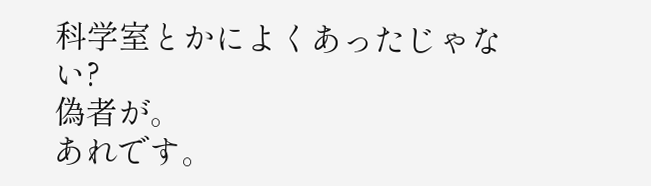科学室とかによくあったじゃない?
偽者が。
あれです。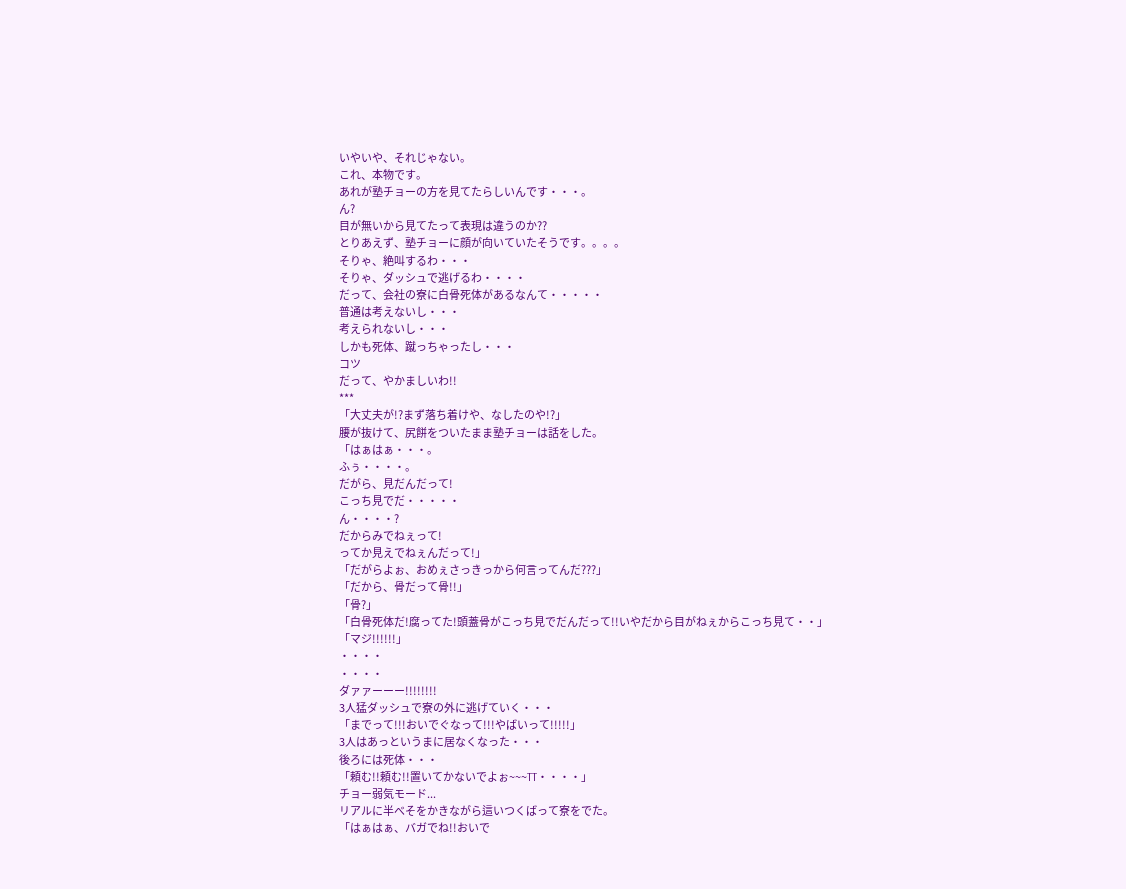いやいや、それじゃない。
これ、本物です。
あれが塾チョーの方を見てたらしいんです・・・。
ん?
目が無いから見てたって表現は違うのか??
とりあえず、塾チョーに顔が向いていたそうです。。。。
そりゃ、絶叫するわ・・・
そりゃ、ダッシュで逃げるわ・・・・
だって、会社の寮に白骨死体があるなんて・・・・・
普通は考えないし・・・
考えられないし・・・
しかも死体、蹴っちゃったし・・・
コツ
だって、やかましいわ!!
***
「大丈夫が!?まず落ち着けや、なしたのや!?」
腰が抜けて、尻餅をついたまま塾チョーは話をした。
「はぁはぁ・・・。
ふぅ・・・・。
だがら、見だんだって!
こっち見でだ・・・・・
ん・・・・?
だからみでねぇって!
ってか見えでねぇんだって!」
「だがらよぉ、おめぇさっきっから何言ってんだ???」
「だから、骨だって骨!!」
「骨?」
「白骨死体だ!腐ってた!頭蓋骨がこっち見でだんだって!!いやだから目がねぇからこっち見て・・」
「マジ!!!!!!」
・・・・
・・・・
ダァァーーー!!!!!!!!
3人猛ダッシュで寮の外に逃げていく・・・
「までって!!!おいでぐなって!!!やばいって!!!!!」
3人はあっというまに居なくなった・・・
後ろには死体・・・
「頼む!!頼む!!置いてかないでよぉ~~~TT・・・・」
チョー弱気モード...
リアルに半べそをかきながら這いつくばって寮をでた。
「はぁはぁ、バガでね!!おいで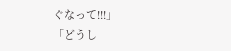ぐなって!!!」
「どうし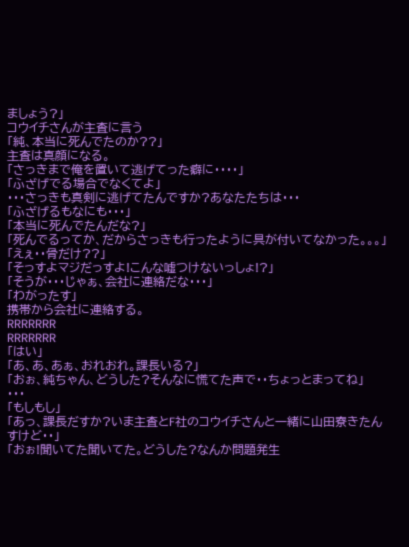ましょう?」
コウイチさんが主査に言う
「純、本当に死んでたのか??」
主査は真顔になる。
「さっきまで俺を置いて逃げてった癖に・・・・」
「ふざげでる場合でなくてよ」
・・・さっきも真剣に逃げてたんですか?あなたたちは・・・
「ふざげるもなにも・・・」
「本当に死んでたんだな?」
「死んでるってか、だからさっきも行ったように具が付いてなかった。。。」
「えぇ・・骨だけ??」
「そっすよマジだっすよ!こんな嘘つけないっしょ!?」
「そうが・・・じゃぁ、会社に連絡だな・・・」
「わがったす」
携帯から会社に連絡する。
RRRRRRR
RRRRRRR
「はい」
「あ、あ、あぁ、おれおれ。課長いる?」
「おぉ、純ちゃん、どうした?そんなに慌てた声で・・ちょっとまってね」
・・・
「もしもし」
「あっ、課長だすか?いま主査とF社のコウイチさんと一緒に山田寮きたんすけど・・」
「おぉ!聞いてた聞いてた。どうした?なんか問題発生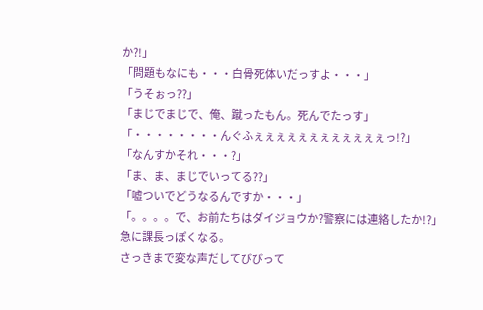か?!」
「問題もなにも・・・白骨死体いだっすよ・・・」
「うそぉっ??」
「まじでまじで、俺、蹴ったもん。死んでたっす」
「・・・・・・・・んぐふぇぇぇぇぇぇぇぇぇぇぇぇっ!?」
「なんすかそれ・・・?」
「ま、ま、まじでいってる??」
「嘘ついでどうなるんですか・・・」
「。。。。で、お前たちはダイジョウか?警察には連絡したか!?」
急に課長っぽくなる。
さっきまで変な声だしてびびって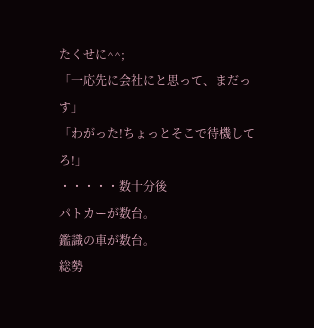たくせに^^;
「一応先に会社にと思って、まだっす」
「わがった!ちょっとそこで待機してろ!」
・・・・・数十分後
パトカーが数台。
鑑識の車が数台。
総勢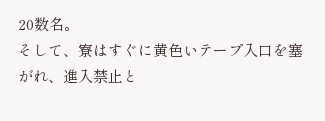20数名。
そして、寮はすぐに黄色いテープ入口を塞がれ、進入禁止と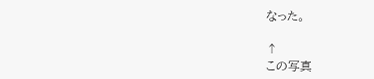なった。

↑
この写真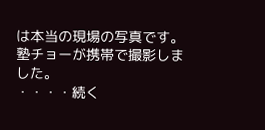は本当の現場の写真です。
塾チョーが携帯で撮影しました。
・・・・続く